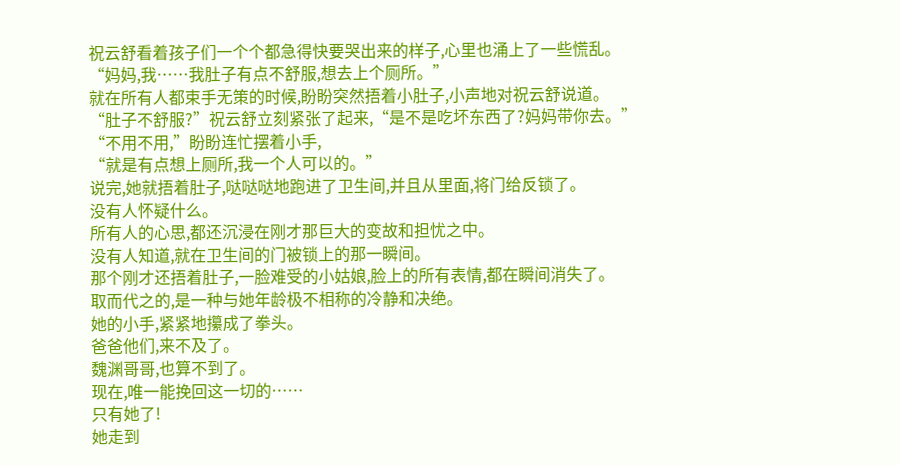祝云舒看着孩子们一个个都急得快要哭出来的样子,心里也涌上了一些慌乱。
“妈妈,我……我肚子有点不舒服,想去上个厕所。”
就在所有人都束手无策的时候,盼盼突然捂着小肚子,小声地对祝云舒说道。
“肚子不舒服?”祝云舒立刻紧张了起来,“是不是吃坏东西了?妈妈带你去。”
“不用不用,”盼盼连忙摆着小手,
“就是有点想上厕所,我一个人可以的。”
说完,她就捂着肚子,哒哒哒地跑进了卫生间,并且从里面,将门给反锁了。
没有人怀疑什么。
所有人的心思,都还沉浸在刚才那巨大的变故和担忧之中。
没有人知道,就在卫生间的门被锁上的那一瞬间。
那个刚才还捂着肚子,一脸难受的小姑娘,脸上的所有表情,都在瞬间消失了。
取而代之的,是一种与她年龄极不相称的冷静和决绝。
她的小手,紧紧地攥成了拳头。
爸爸他们,来不及了。
魏渊哥哥,也算不到了。
现在,唯一能挽回这一切的……
只有她了!
她走到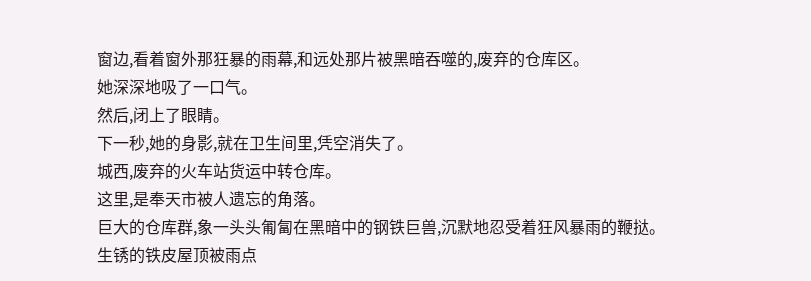窗边,看着窗外那狂暴的雨幕,和远处那片被黑暗吞噬的,废弃的仓库区。
她深深地吸了一口气。
然后,闭上了眼睛。
下一秒,她的身影,就在卫生间里,凭空消失了。
城西,废弃的火车站货运中转仓库。
这里,是奉天市被人遗忘的角落。
巨大的仓库群,象一头头匍匐在黑暗中的钢铁巨兽,沉默地忍受着狂风暴雨的鞭挞。
生锈的铁皮屋顶被雨点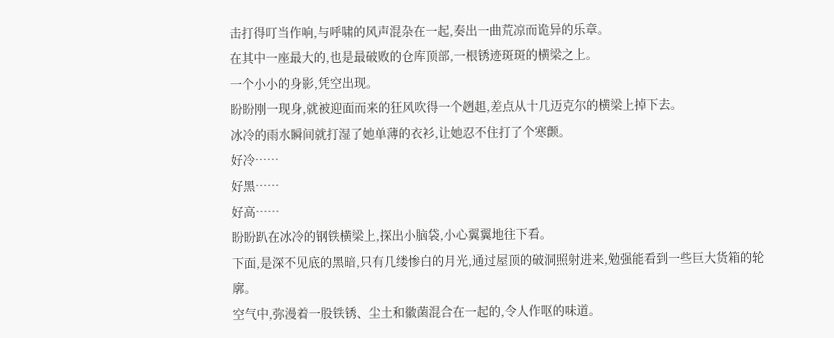击打得叮当作响,与呼啸的风声混杂在一起,奏出一曲荒凉而诡异的乐章。
在其中一座最大的,也是最破败的仓库顶部,一根锈迹斑斑的横梁之上。
一个小小的身影,凭空出现。
盼盼刚一现身,就被迎面而来的狂风吹得一个趔趄,差点从十几迈克尔的横梁上掉下去。
冰冷的雨水瞬间就打湿了她单薄的衣衫,让她忍不住打了个寒颤。
好冷……
好黑……
好高……
盼盼趴在冰冷的钢铁横梁上,探出小脑袋,小心翼翼地往下看。
下面,是深不见底的黑暗,只有几缕惨白的月光,通过屋顶的破洞照射进来,勉强能看到一些巨大货箱的轮廓。
空气中,弥漫着一股铁锈、尘土和徽菌混合在一起的,令人作呕的味道。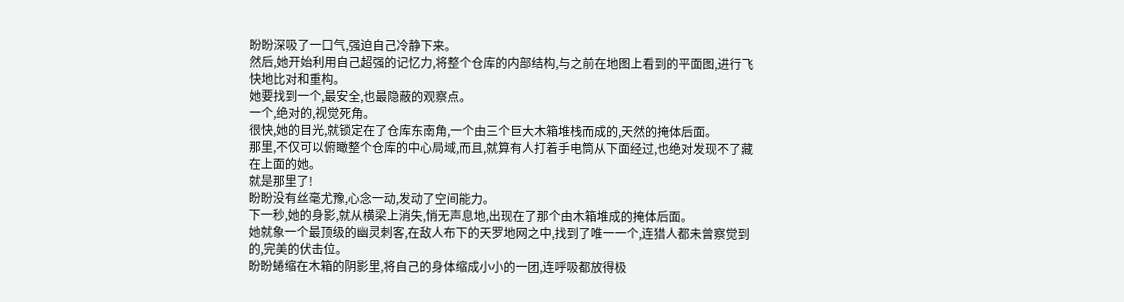盼盼深吸了一口气,强迫自己冷静下来。
然后,她开始利用自己超强的记忆力,将整个仓库的内部结构,与之前在地图上看到的平面图,进行飞快地比对和重构。
她要找到一个,最安全,也最隐蔽的观察点。
一个,绝对的,视觉死角。
很快,她的目光,就锁定在了仓库东南角,一个由三个巨大木箱堆栈而成的,天然的掩体后面。
那里,不仅可以俯瞰整个仓库的中心局域,而且,就算有人打着手电筒从下面经过,也绝对发现不了藏在上面的她。
就是那里了!
盼盼没有丝毫尤豫,心念一动,发动了空间能力。
下一秒,她的身影,就从横梁上消失,悄无声息地,出现在了那个由木箱堆成的掩体后面。
她就象一个最顶级的幽灵刺客,在敌人布下的天罗地网之中,找到了唯一一个,连猎人都未曾察觉到的,完美的伏击位。
盼盼蜷缩在木箱的阴影里,将自己的身体缩成小小的一团,连呼吸都放得极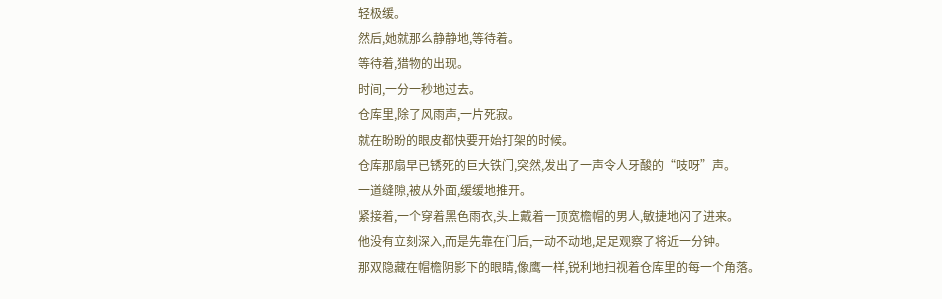轻极缓。
然后,她就那么静静地,等待着。
等待着,猎物的出现。
时间,一分一秒地过去。
仓库里,除了风雨声,一片死寂。
就在盼盼的眼皮都快要开始打架的时候。
仓库那扇早已锈死的巨大铁门,突然,发出了一声令人牙酸的“吱呀”声。
一道缝隙,被从外面,缓缓地推开。
紧接着,一个穿着黑色雨衣,头上戴着一顶宽檐帽的男人,敏捷地闪了进来。
他没有立刻深入,而是先靠在门后,一动不动地,足足观察了将近一分钟。
那双隐藏在帽檐阴影下的眼睛,像鹰一样,锐利地扫视着仓库里的每一个角落。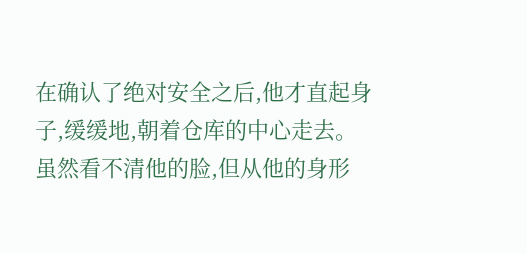在确认了绝对安全之后,他才直起身子,缓缓地,朝着仓库的中心走去。
虽然看不清他的脸,但从他的身形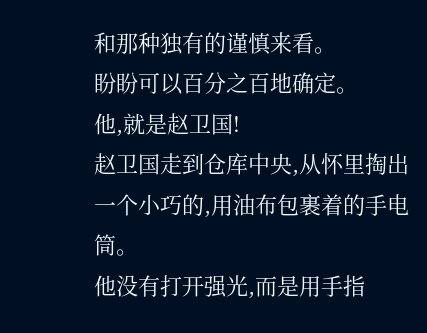和那种独有的谨慎来看。
盼盼可以百分之百地确定。
他,就是赵卫国!
赵卫国走到仓库中央,从怀里掏出一个小巧的,用油布包裹着的手电筒。
他没有打开强光,而是用手指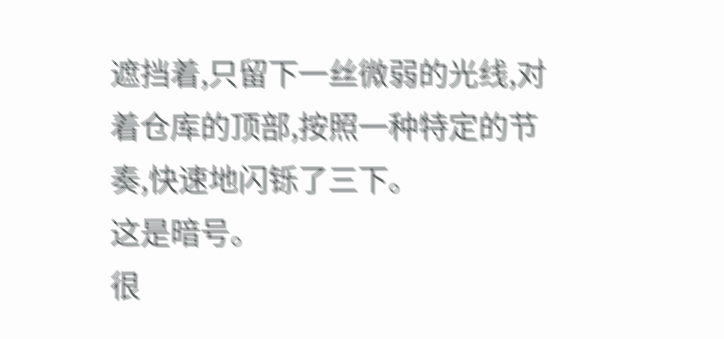遮挡着,只留下一丝微弱的光线,对着仓库的顶部,按照一种特定的节奏,快速地闪铄了三下。
这是暗号。
很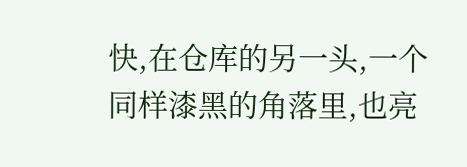快,在仓库的另一头,一个同样漆黑的角落里,也亮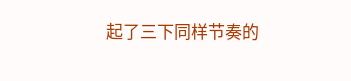起了三下同样节奏的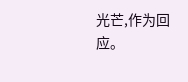光芒,作为回应。